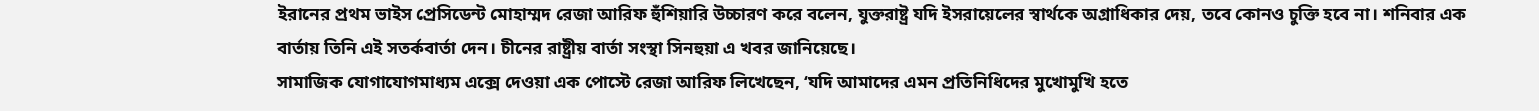ইরানের প্রথম ভাইস প্রেসিডেন্ট মোহাম্মদ রেজা আরিফ হুঁশিয়ারি উচ্চারণ করে বলেন, যুক্তরাষ্ট্র যদি ইসরায়েলের স্বার্থকে অগ্রাধিকার দেয়, তবে কোনও চুক্তি হবে না। শনিবার এক বার্তায় তিনি এই সতর্কবার্তা দেন। চীনের রাষ্ট্রীয় বার্তা সংস্থা সিনহুয়া এ খবর জানিয়েছে।
সামাজিক যোগাযোগমাধ্যম এক্সে দেওয়া এক পোস্টে রেজা আরিফ লিখেছেন, ‘যদি আমাদের এমন প্রতিনিধিদের মুখোমুখি হতে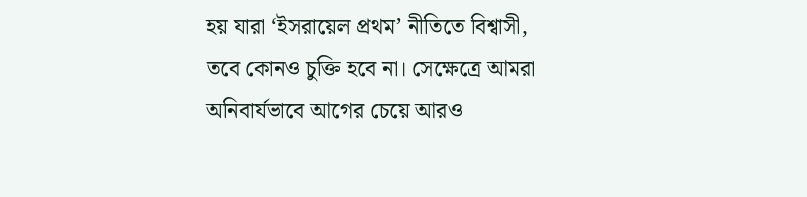হয় যারা ‘ইসরায়েল প্রথম’ নীতিতে বিশ্বাসী, তবে কোনও চুক্তি হবে না। সেক্ষেত্রে আমরা অনিবার্যভাবে আগের চেয়ে আরও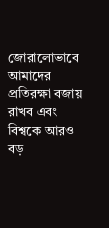জোরালোভাবে আমাদের প্রতিরক্ষা বজায় রাখব এবং বিশ্বকে আরও বড়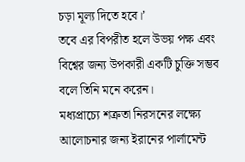চড়া মূল্য দিতে হবে।’
তবে এর বিপরীত হলে উভয় পক্ষ এবং বিশ্বের জন্য উপকারী একটি চুক্তি সম্ভব বলে তিনি মনে করেন।
মধ্যপ্রাচ্যে শত্রুতা নিরসনের লক্ষ্যে আলোচনার জন্য ইরানের পার্লামেন্ট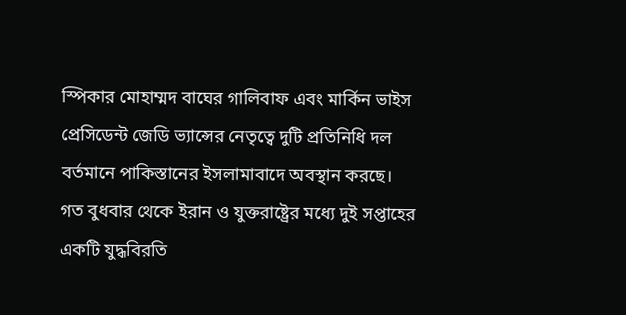স্পিকার মোহাম্মদ বাঘের গালিবাফ এবং মার্কিন ভাইস প্রেসিডেন্ট জেডি ভ্যান্সের নেতৃত্বে দুটি প্রতিনিধি দল বর্তমানে পাকিস্তানের ইসলামাবাদে অবস্থান করছে।
গত বুধবার থেকে ইরান ও যুক্তরাষ্ট্রের মধ্যে দুই সপ্তাহের একটি যুদ্ধবিরতি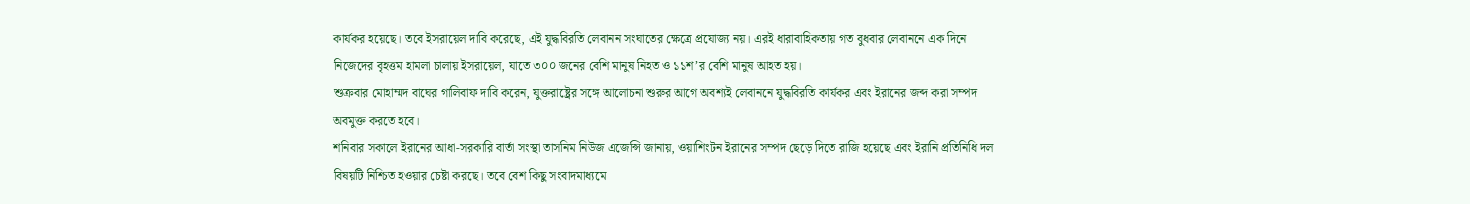কার্যকর হয়েছে। তবে ইসরায়েল দাবি করেছে, এই যুদ্ধবিরতি লেবানন সংঘাতের ক্ষেত্রে প্রযোজ্য নয়। এরই ধারাবাহিকতায় গত বুধবার লেবাননে এক দিনে নিজেদের বৃহত্তম হামলা চালায় ইসরায়েল, যাতে ৩০০ জনের বেশি মানুষ নিহত ও ১১শ’র বেশি মানুষ আহত হয়।
শুক্রবার মোহাম্মদ বাঘের গালিবাফ দাবি করেন, যুক্তরাষ্ট্রের সঙ্গে আলোচনা শুরুর আগে অবশ্যই লেবাননে যুদ্ধবিরতি কার্যকর এবং ইরানের জব্দ করা সম্পদ অবমুক্ত করতে হবে।
শনিবার সকালে ইরানের আধা-সরকারি বার্তা সংস্থা তাসনিম নিউজ এজেন্সি জানায়, ওয়াশিংটন ইরানের সম্পদ ছেড়ে দিতে রাজি হয়েছে এবং ইরানি প্রতিনিধি দল বিষয়টি নিশ্চিত হওয়ার চেষ্টা করছে। তবে বেশ কিছু সংবাদমাধ্যমে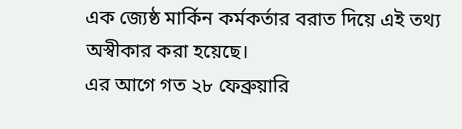এক জ্যেষ্ঠ মার্কিন কর্মকর্তার বরাত দিয়ে এই তথ্য অস্বীকার করা হয়েছে।
এর আগে গত ২৮ ফেব্রুয়ারি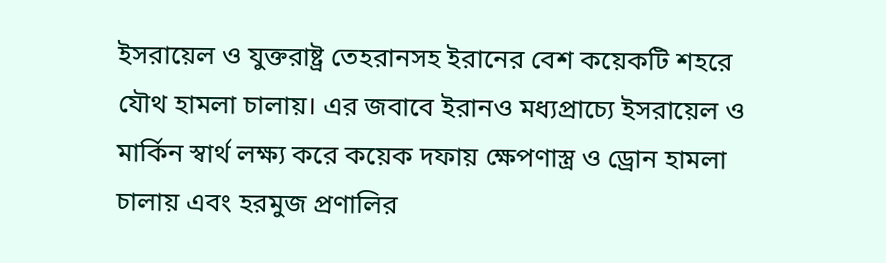ইসরায়েল ও যুক্তরাষ্ট্র তেহরানসহ ইরানের বেশ কয়েকটি শহরে যৌথ হামলা চালায়। এর জবাবে ইরানও মধ্যপ্রাচ্যে ইসরায়েল ও মার্কিন স্বার্থ লক্ষ্য করে কয়েক দফায় ক্ষেপণাস্ত্র ও ড্রোন হামলা চালায় এবং হরমুজ প্রণালির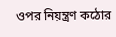ওপর নিয়ন্ত্রণ কঠোর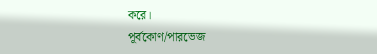করে।
পূর্বকোণ/পারভেজ